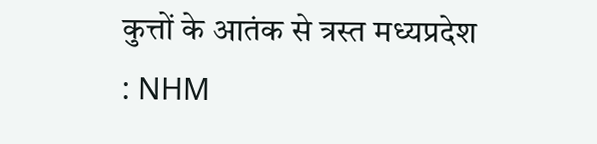कुत्तों के आतंक से त्रस्त मध्यप्रदेश : NHM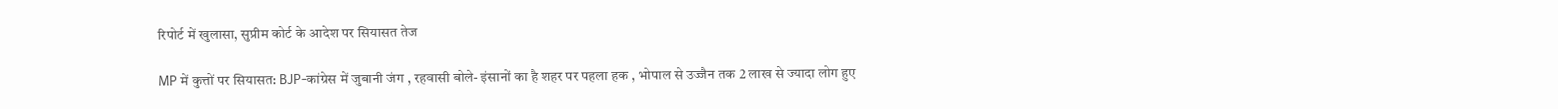रिपोर्ट में खुलासा, सुप्रीम कोर्ट के आदेश पर सियासत तेज

MP में कुत्तों पर सियासत: BJP-कांग्रेस में जुबानी जंग , रहवासी बोले- इंसानों का है शहर पर पहला हक , भोपाल से उज्जैन तक 2 लाख से ज्यादा लोग हुए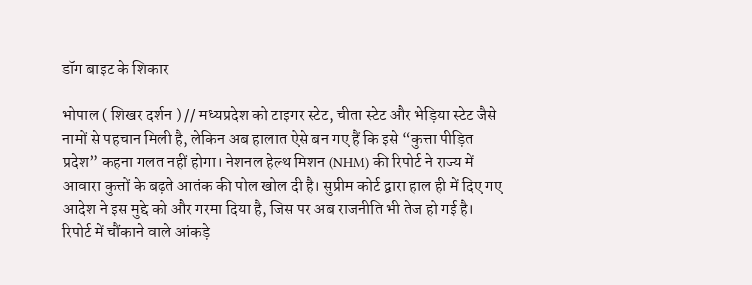डॉग बाइट के शिकार

भोपाल ( शिखर दर्शन ) // मध्यप्रदेश को टाइगर स्टेट, चीता स्टेट और भेड़िया स्टेट जैसे नामों से पहचान मिली है, लेकिन अब हालात ऐसे बन गए हैं कि इसे “कुत्ता पीड़ित प्रदेश” कहना गलत नहीं होगा। नेशनल हेल्थ मिशन (NHM) की रिपोर्ट ने राज्य में आवारा कुत्तों के बढ़ते आतंक की पोल खोल दी है। सुप्रीम कोर्ट द्वारा हाल ही में दिए गए आदेश ने इस मुद्दे को और गरमा दिया है, जिस पर अब राजनीति भी तेज हो गई है।
रिपोर्ट में चौंकाने वाले आंकड़े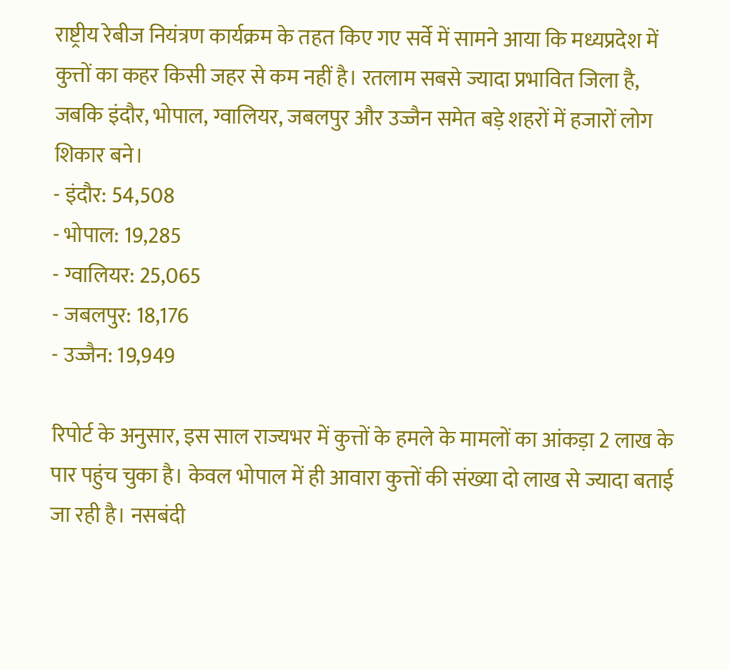राष्ट्रीय रेबीज नियंत्रण कार्यक्रम के तहत किए गए सर्वे में सामने आया कि मध्यप्रदेश में कुत्तों का कहर किसी जहर से कम नहीं है। रतलाम सबसे ज्यादा प्रभावित जिला है, जबकि इंदौर, भोपाल, ग्वालियर, जबलपुर और उज्जैन समेत बड़े शहरों में हजारों लोग शिकार बने।
- इंदौर: 54,508
- भोपाल: 19,285
- ग्वालियर: 25,065
- जबलपुर: 18,176
- उज्जैन: 19,949

रिपोर्ट के अनुसार, इस साल राज्यभर में कुत्तों के हमले के मामलों का आंकड़ा 2 लाख के पार पहुंच चुका है। केवल भोपाल में ही आवारा कुत्तों की संख्या दो लाख से ज्यादा बताई जा रही है। नसबंदी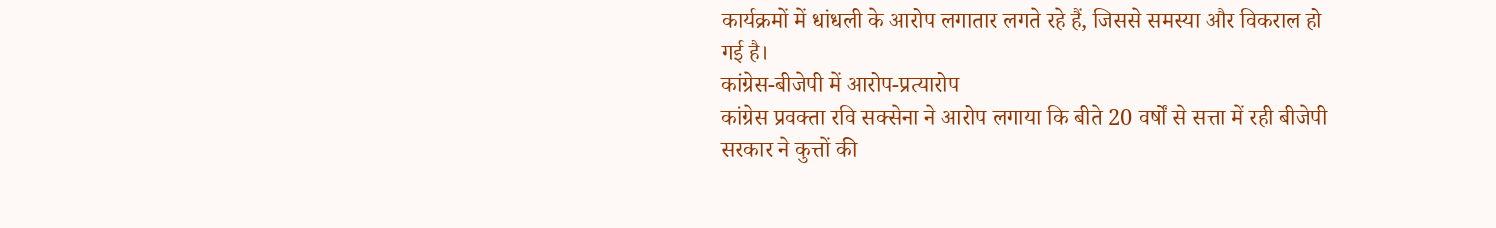कार्यक्रमों में धांधली के आरोप लगातार लगते रहे हैं, जिससे समस्या और विकराल हो गई है।
कांग्रेस-बीजेपी में आरोप-प्रत्यारोप
कांग्रेस प्रवक्ता रवि सक्सेना ने आरोप लगाया कि बीते 20 वर्षों से सत्ता में रही बीजेपी सरकार ने कुत्तों की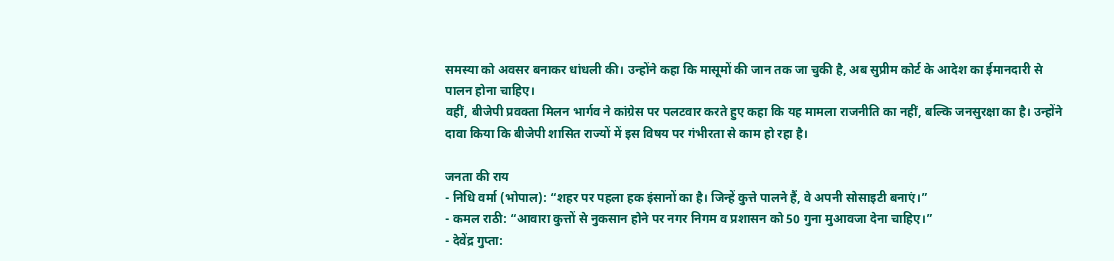समस्या को अवसर बनाकर धांधली की। उन्होंने कहा कि मासूमों की जान तक जा चुकी है, अब सुप्रीम कोर्ट के आदेश का ईमानदारी से पालन होना चाहिए।
वहीं, बीजेपी प्रवक्ता मिलन भार्गव ने कांग्रेस पर पलटवार करते हुए कहा कि यह मामला राजनीति का नहीं, बल्कि जनसुरक्षा का है। उन्होंने दावा किया कि बीजेपी शासित राज्यों में इस विषय पर गंभीरता से काम हो रहा है।

जनता की राय
- निधि वर्मा (भोपाल): “शहर पर पहला हक इंसानों का है। जिन्हें कुत्ते पालने हैं, वे अपनी सोसाइटी बनाएं।”
- कमल राठी: “आवारा कुत्तों से नुकसान होने पर नगर निगम व प्रशासन को 50 गुना मुआवजा देना चाहिए।”
- देवेंद्र गुप्ता: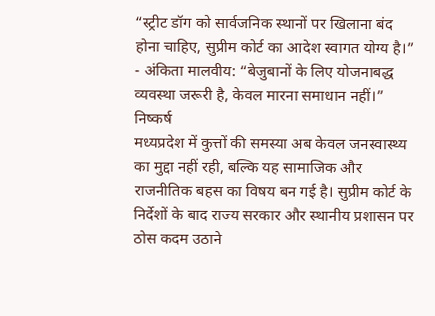“स्ट्रीट डॉग को सार्वजनिक स्थानों पर खिलाना बंद होना चाहिए, सुप्रीम कोर्ट का आदेश स्वागत योग्य है।”
- अंकिता मालवीय: “बेजुबानों के लिए योजनाबद्ध व्यवस्था जरूरी है, केवल मारना समाधान नहीं।”
निष्कर्ष
मध्यप्रदेश में कुत्तों की समस्या अब केवल जनस्वास्थ्य का मुद्दा नहीं रही, बल्कि यह सामाजिक और राजनीतिक बहस का विषय बन गई है। सुप्रीम कोर्ट के निर्देशों के बाद राज्य सरकार और स्थानीय प्रशासन पर ठोस कदम उठाने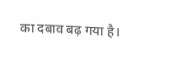का दबाव बढ़ गया है।